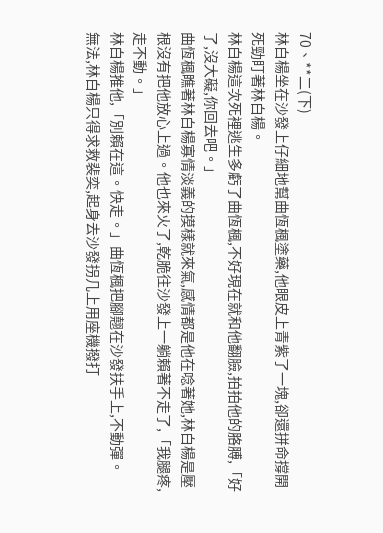70、**二(下)
林白楊坐在沙發上仔細地幫曲恆楓塗藥,他眼皮上青紫了一塊,卻還拼命撐開死勁盯著林白楊。
林白楊這次死裡逃生多虧了曲恆楓,不好現在就和他翻臉,拍拍他的胳膊,「好了,沒大礙,你回去吧。」
曲恆楓瞧著林白楊寡情淡義的摸樣就來氣,感情都是他在唸著她,林白楊是壓根沒有把他放心上過。他也來火了,乾脆往沙發上一躺賴著不走了,「我腿疼,走不動。」
林白楊推他,「別賴在這。快走。」曲恆楓把腳翹在沙發扶手上,不動彈。
無法,林白楊只得求救裴奕,起身去沙發拐几上用座機撥打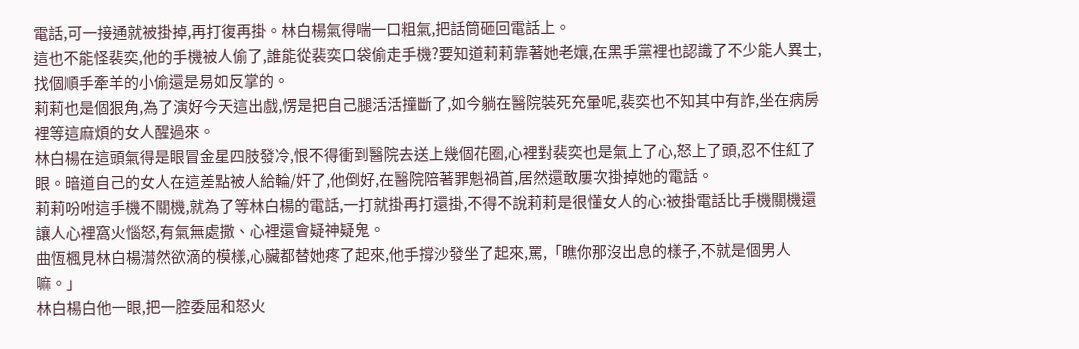電話,可一接通就被掛掉,再打復再掛。林白楊氣得喘一口粗氣,把話筒砸回電話上。
這也不能怪裴奕,他的手機被人偷了,誰能從裴奕口袋偷走手機?要知道莉莉靠著她老孃,在黑手黨裡也認識了不少能人異士,找個順手牽羊的小偷還是易如反掌的。
莉莉也是個狠角,為了演好今天這出戲,愣是把自己腿活活撞斷了,如今躺在醫院裝死充暈呢,裴奕也不知其中有詐,坐在病房裡等這麻煩的女人醒過來。
林白楊在這頭氣得是眼冒金星四肢發冷,恨不得衝到醫院去送上幾個花圈,心裡對裴奕也是氣上了心,怒上了頭,忍不住紅了眼。暗道自己的女人在這差點被人給輪/奸了,他倒好,在醫院陪著罪魁禍首,居然還敢屢次掛掉她的電話。
莉莉吩咐這手機不關機,就為了等林白楊的電話,一打就掛再打還掛,不得不說莉莉是很懂女人的心:被掛電話比手機關機還讓人心裡窩火惱怒,有氣無處撒、心裡還會疑神疑鬼。
曲恆楓見林白楊潸然欲滴的模樣,心臟都替她疼了起來,他手撐沙發坐了起來,罵,「瞧你那沒出息的樣子,不就是個男人嘛。」
林白楊白他一眼,把一腔委屈和怒火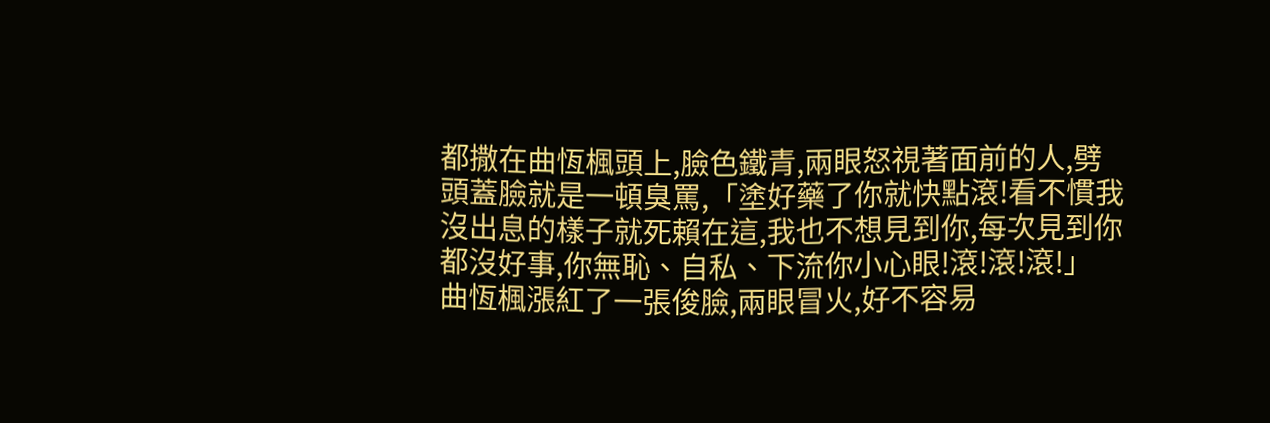都撒在曲恆楓頭上,臉色鐵青,兩眼怒視著面前的人,劈頭蓋臉就是一頓臭罵,「塗好藥了你就快點滾!看不慣我沒出息的樣子就死賴在這,我也不想見到你,每次見到你都沒好事,你無恥、自私、下流你小心眼!滾!滾!滾!」
曲恆楓漲紅了一張俊臉,兩眼冒火,好不容易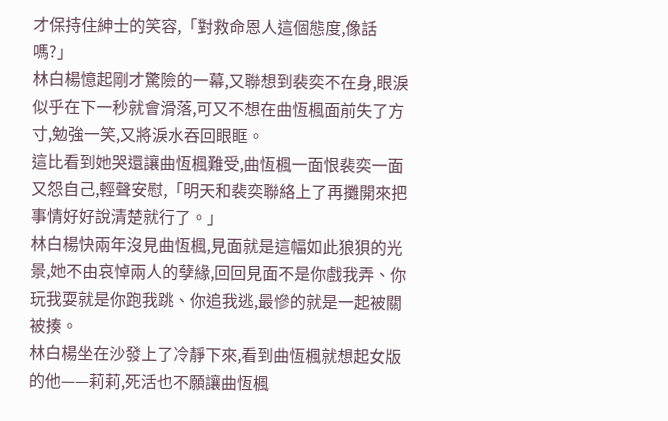才保持住紳士的笑容,「對救命恩人這個態度,像話嗎?」
林白楊憶起剛才驚險的一幕,又聯想到裴奕不在身,眼淚似乎在下一秒就會滑落,可又不想在曲恆楓面前失了方寸,勉強一笑,又將淚水吞回眼眶。
這比看到她哭還讓曲恆楓難受,曲恆楓一面恨裴奕一面又怨自己,輕聲安慰,「明天和裴奕聯絡上了再攤開來把事情好好說清楚就行了。」
林白楊快兩年沒見曲恆楓,見面就是這幅如此狼狽的光景,她不由哀悼兩人的孽緣,回回見面不是你戲我弄、你玩我耍就是你跑我跳、你追我逃,最慘的就是一起被關被揍。
林白楊坐在沙發上了冷靜下來,看到曲恆楓就想起女版的他——莉莉,死活也不願讓曲恆楓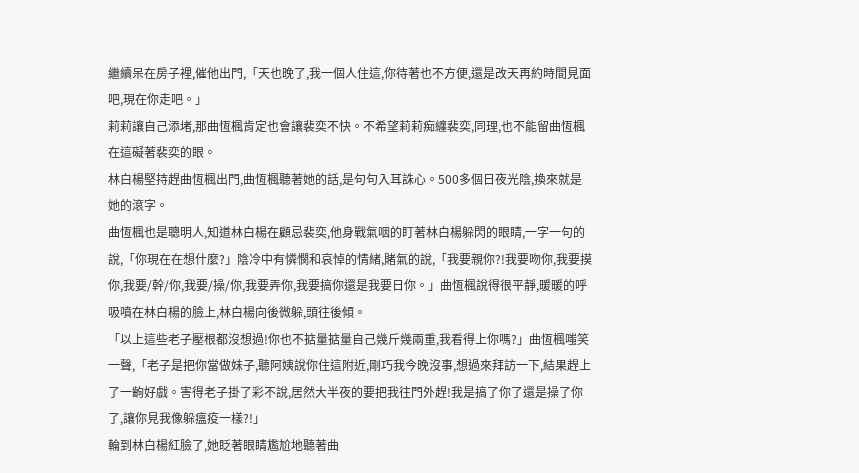繼續呆在房子裡,催他出門,「天也晚了,我一個人住這,你待著也不方便,還是改天再約時間見面吧,現在你走吧。」
莉莉讓自己添堵,那曲恆楓肯定也會讓裴奕不快。不希望莉莉痴纏裴奕,同理,也不能留曲恆楓在這礙著裴奕的眼。
林白楊堅持趕曲恆楓出門,曲恆楓聽著她的話,是句句入耳誅心。500多個日夜光陰,換來就是她的滾字。
曲恆楓也是聰明人,知道林白楊在顧忌裴奕,他身戰氣咽的盯著林白楊躲閃的眼睛,一字一句的說,「你現在在想什麼?」陰冷中有憐憫和哀悼的情緒,賭氣的說,「我要親你?!我要吻你,我要摸你,我要/幹/你,我要/操/你,我要弄你,我要搞你還是我要日你。」曲恆楓說得很平靜,暖暖的呼吸噴在林白楊的臉上,林白楊向後微躲,頭往後傾。
「以上這些老子壓根都沒想過!你也不掂量掂量自己幾斤幾兩重,我看得上你嗎?」曲恆楓嗤笑一聲,「老子是把你當做妹子,聽阿姨說你住這附近,剛巧我今晚沒事,想過來拜訪一下,結果趕上了一齣好戲。害得老子掛了彩不說,居然大半夜的要把我往門外趕!我是搞了你了還是操了你了,讓你見我像躲瘟疫一樣?!」
輪到林白楊紅臉了,她眨著眼睛尷尬地聽著曲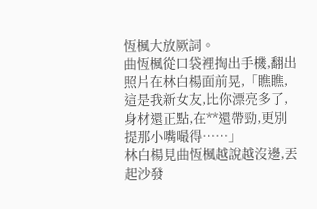恆楓大放厥詞。
曲恆楓從口袋裡掏出手機,翻出照片在林白楊面前晃,「瞧瞧,這是我新女友,比你漂亮多了,身材還正點,在**還帶勁,更別提那小嘴嘬得……」
林白楊見曲恆楓越說越沒邊,丟起沙發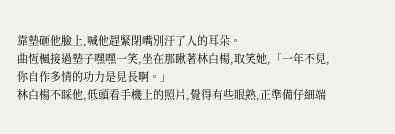靠墊砸他臉上,喊他趕緊閉嘴別汙了人的耳朵。
曲恆楓接過墊子嘿嘿一笑,坐在那瞅著林白楊,取笑她,「一年不見,你自作多情的功力是見長啊。」
林白楊不睬他,低頭看手機上的照片,覺得有些眼熟,正準備仔細端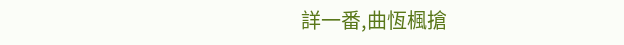詳一番,曲恆楓搶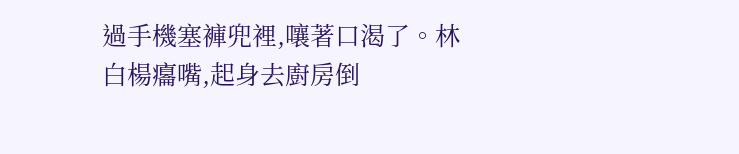過手機塞褲兜裡,嚷著口渴了。林白楊癟嘴,起身去廚房倒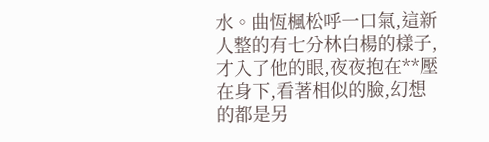水。曲恆楓松呼一口氣,這新人整的有七分林白楊的樣子,才入了他的眼,夜夜抱在**壓在身下,看著相似的臉,幻想的都是另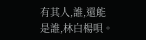有其人,誰,還能是誰,林白楊唄。